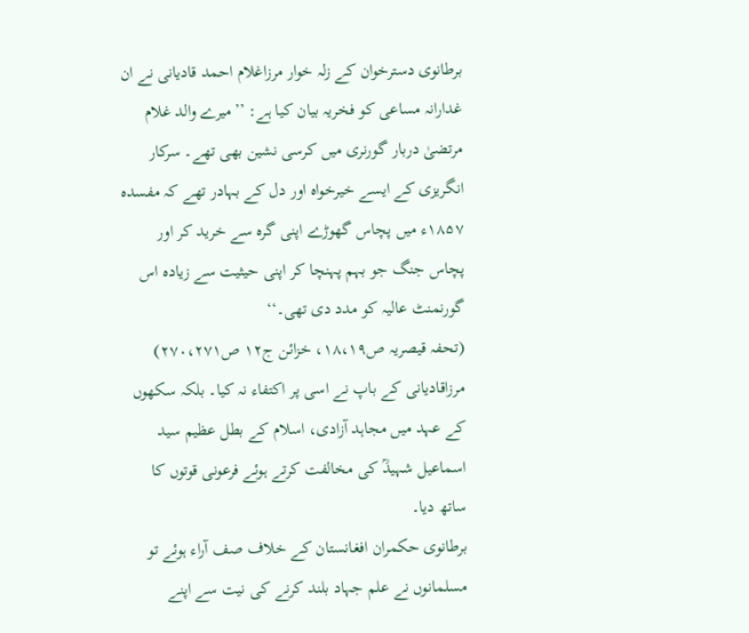برطانوی دسترخوان کے زلہ خوار مرزاغلام احمد قادیانی نے ان غدارانہ مساعی کو فخریہ بیان کیا ہے: ’’میرے والد غلام مرتضیٰ دربار گورنری میں کرسی نشین بھی تھے۔ سرکار انگریزی کے ایسے خیرخواہ اور دل کے بہادر تھے کہ مفسدہ ۱۸۵۷ء میں پچاس گھوڑے اپنی گرہ سے خرید کر اور پچاس جنگ جو بہم پہنچا کر اپنی حیثیت سے زیادہ اس گورنمنٹ عالیہ کو مدد دی تھی۔‘‘
(تحفہ قیصریہ ص۱۸،۱۹، خزائن ج۱۲ ص۲۷۰،۲۷۱)
مرزاقادیانی کے باپ نے اسی پر اکتفاء نہ کیا۔ بلکہ سکھوں کے عہد میں مجاہد آزادی، اسلام کے بطل عظیم سید اسماعیل شہیدؒ کی مخالفت کرتے ہوئے فرعونی قوتوں کا ساتھ دیا۔
برطانوی حکمران افغانستان کے خلاف صف آراء ہوئے تو مسلمانوں نے علم جہاد بلند کرنے کی نیت سے اپنے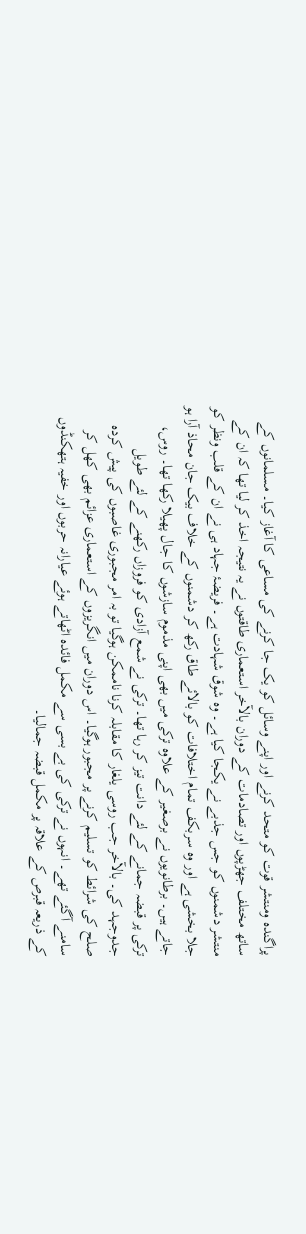پراگندہ ومنتشر قوت کو متحد کرنے اور اپنے وسائل کو یک جا کرنے کی مساعی کا آغاز کیا۔ مسلمانوں کے ساتھ مختلف جھڑپوں اور تصادمات کے دوران بالآخر استعماری طاقتوں نے یہ نتیجہ اخذ کر لیا تھا کہ ان کے منتشر دشمنوں کو جس جذبے نے یکجا کیا ہے۔ وہ شوق شہادت ہے۔ فریضۂ جہاد ہی نے ان کے قلب ونظر کو جلا بخشی ہے اور وہ سربکف تمام اختلافات کو بالائے طاق رکھ کر دشمنوں کے خلاف بیک جان محاذ آرا ہو جاتے ہیں۔ برطانویوں نے برصغیر کے علاوہ ترکی میں بھی اپنی مذموم سازشوں کا جال پھیلا رکھا تھا۔ روس، ترکی پر قبضہ جمانے کے لئے دانت تیز کر رہا تھا۔ ترکی نے شمع آزادی کو فروزاں رکھنے کے لئے طویل جدوجہد کی۔ بالآخر جب روسی یلغار کا مقابلہ کرنا ناممکن ہوگیا تو بہ امر مجبوری غاصبوں کی پیش کردہ صلح کی شرائط کو تسلیم کرنے پر مجبور ہوگیا۔ اس دوران میں انگریزوں کے استعماری عزائم بھی کھل کر سامنے آگئے تھے۔ انہوں نے ترکی کی بے بسی سے مکمل فائدہ اٹھاتے ہوئے عیارانہ حربوں اور خفیہ ہتھکنڈوں کے ذریعہ قبرص کے علاقہ پر مکمل قبضہ جمالیا۔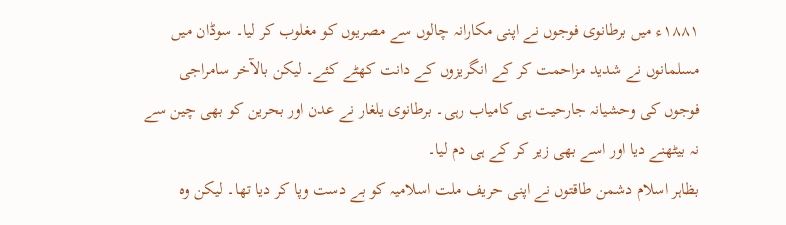۱۸۸۱ء میں برطانوی فوجوں نے اپنی مکارانہ چالوں سے مصریوں کو مغلوب کر لیا۔ سوڈان میں مسلمانوں نے شدید مزاحمت کر کے انگریزوں کے دانت کھٹے کئے۔ لیکن بالآخر سامراجی فوجوں کی وحشیانہ جارحیت ہی کامیاب رہی۔ برطانوی یلغار نے عدن اور بحرین کو بھی چین سے نہ بیٹھنے دیا اور اسے بھی زیر کر کے ہی دم لیا۔
بظاہر اسلام دشمن طاقتوں نے اپنی حریف ملت اسلامیہ کو بے دست وپا کر دیا تھا۔ لیکن وہ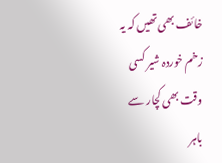خائف بھی تھیں کہ یہ زخم خوردہ شیر کسی وقت بھی کچار سے باہر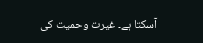آسکتا ہے۔ غیرت وحمیت کی